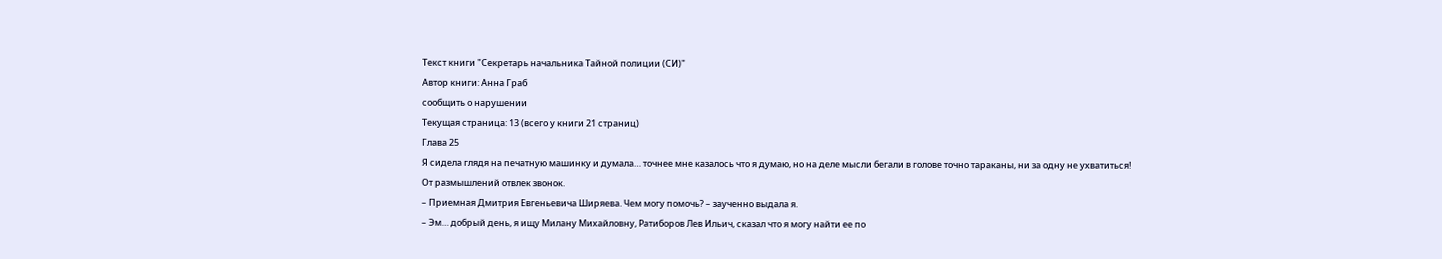Текст книги "Секретарь начальника Тайной полиции (СИ)"
Автор книги: Анна Граб
сообщить о нарушении
Текущая страница: 13 (всего у книги 21 страниц)
Глава 25
Я сидела глядя на печатную машинку и думала… точнее мне казалось что я думаю, но на деле мысли бегали в голове точно тараканы, ни за одну не ухватиться!
От размышлений отвлек звонок.
– Приемная Дмитрия Евгеньевича Ширяева. Чем могу помочь? – заученно выдала я.
– Эм… добрый день, я ищу Милану Михайловну, Ратиборов Лев Ильич, сказал что я могу найти ее по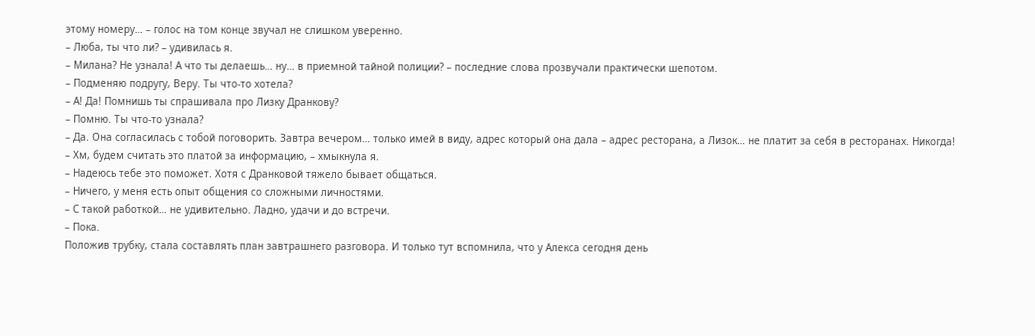этому номеру… – голос на том конце звучал не слишком уверенно.
– Люба, ты что ли? – удивилась я.
– Милана? Не узнала! А что ты делаешь… ну… в приемной тайной полиции? – последние слова прозвучали практически шепотом.
– Подменяю подругу, Веру. Ты что-то хотела?
– А! Да! Помнишь ты спрашивала про Лизку Дранкову?
– Помню. Ты что-то узнала?
– Да. Она согласилась с тобой поговорить. Завтра вечером… только имей в виду, адрес который она дала – адрес ресторана, а Лизок… не платит за себя в ресторанах. Никогда!
– Хм, будем считать это платой за информацию, – хмыкнула я.
– Надеюсь тебе это поможет. Хотя с Дранковой тяжело бывает общаться.
– Ничего, у меня есть опыт общения со сложными личностями.
– С такой работкой… не удивительно. Ладно, удачи и до встречи.
– Пока.
Положив трубку, стала составлять план завтрашнего разговора. И только тут вспомнила, что у Алекса сегодня день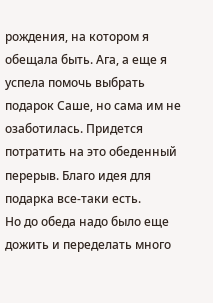рождения, на котором я обещала быть. Ага, а еще я успела помочь выбрать подарок Саше, но сама им не озаботилась. Придется потратить на это обеденный перерыв. Благо идея для подарка все-таки есть.
Но до обеда надо было еще дожить и переделать много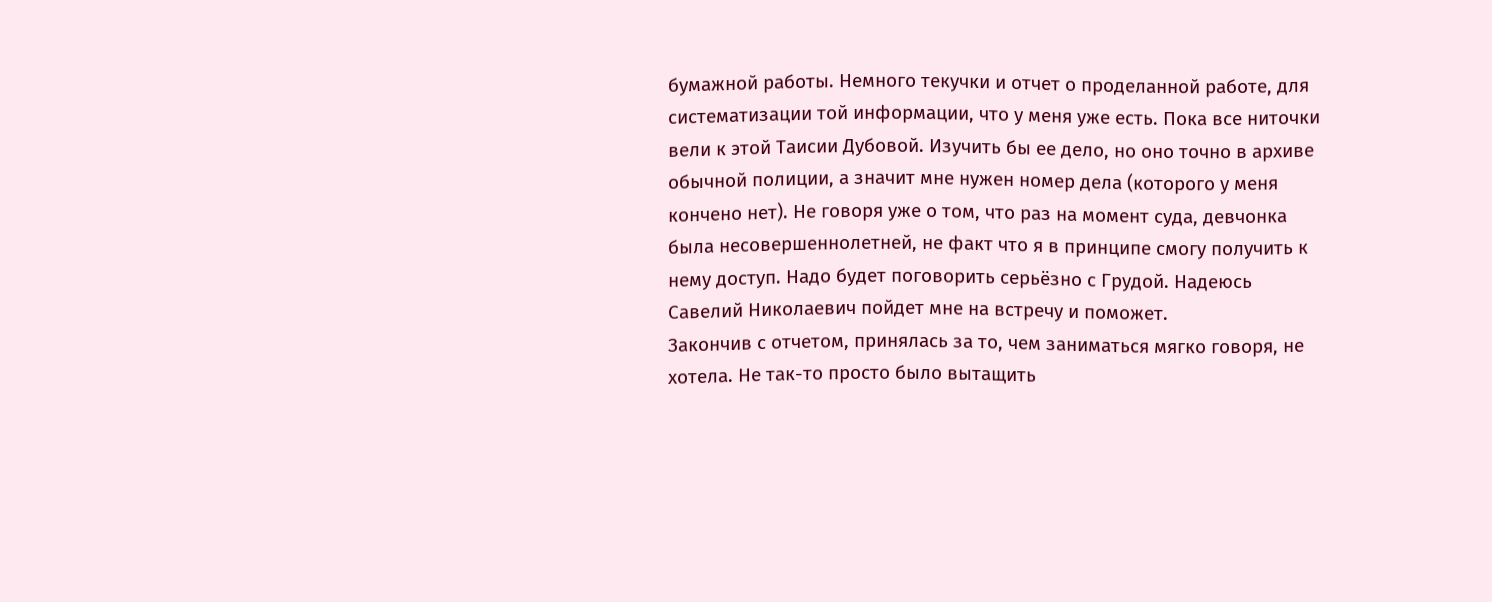бумажной работы. Немного текучки и отчет о проделанной работе, для систематизации той информации, что у меня уже есть. Пока все ниточки вели к этой Таисии Дубовой. Изучить бы ее дело, но оно точно в архиве обычной полиции, а значит мне нужен номер дела (которого у меня кончено нет). Не говоря уже о том, что раз на момент суда, девчонка была несовершеннолетней, не факт что я в принципе смогу получить к нему доступ. Надо будет поговорить серьёзно с Грудой. Надеюсь Савелий Николаевич пойдет мне на встречу и поможет.
Закончив с отчетом, принялась за то, чем заниматься мягко говоря, не хотела. Не так-то просто было вытащить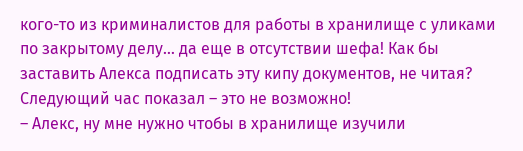кого-то из криминалистов для работы в хранилище с уликами по закрытому делу… да еще в отсутствии шефа! Как бы заставить Алекса подписать эту кипу документов, не читая?
Следующий час показал – это не возможно!
– Алекс, ну мне нужно чтобы в хранилище изучили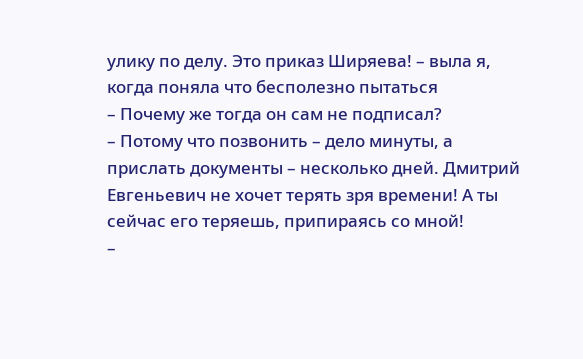улику по делу. Это приказ Ширяева! – выла я, когда поняла что бесполезно пытаться
– Почему же тогда он сам не подписал?
– Потому что позвонить – дело минуты, а прислать документы – несколько дней. Дмитрий Евгеньевич не хочет терять зря времени! А ты сейчас его теряешь, припираясь со мной!
–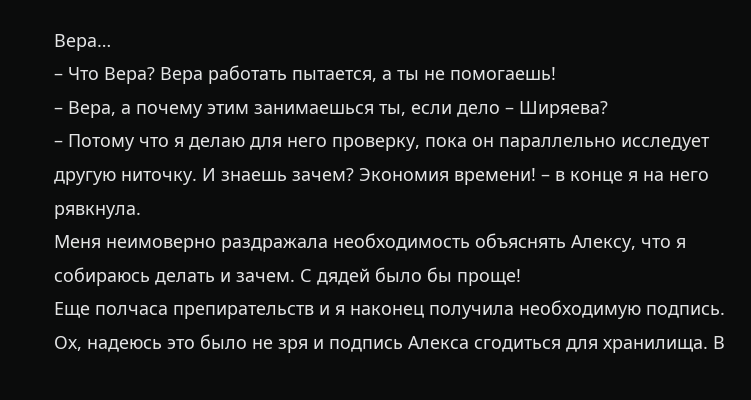Вера…
– Что Вера? Вера работать пытается, а ты не помогаешь!
– Вера, а почему этим занимаешься ты, если дело – Ширяева?
– Потому что я делаю для него проверку, пока он параллельно исследует другую ниточку. И знаешь зачем? Экономия времени! – в конце я на него рявкнула.
Меня неимоверно раздражала необходимость объяснять Алексу, что я собираюсь делать и зачем. С дядей было бы проще!
Еще полчаса препирательств и я наконец получила необходимую подпись. Ох, надеюсь это было не зря и подпись Алекса сгодиться для хранилища. В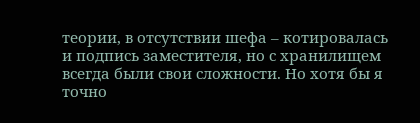теории, в отсутствии шефа – котировалась и подпись заместителя, но с хранилищем всегда были свои сложности. Но хотя бы я точно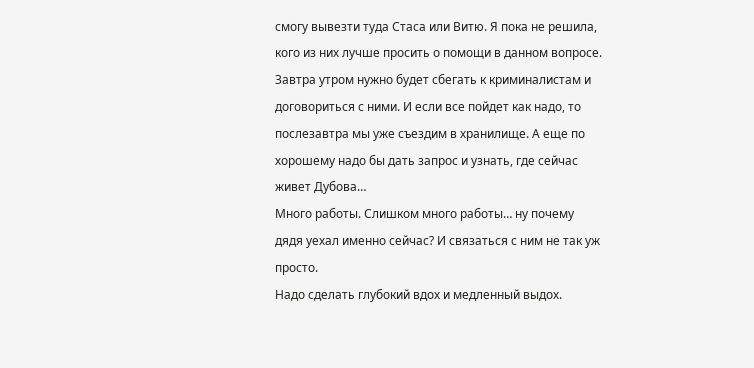смогу вывезти туда Стаса или Витю. Я пока не решила, кого из них лучше просить о помощи в данном вопросе.
Завтра утром нужно будет сбегать к криминалистам и договориться с ними. И если все пойдет как надо, то послезавтра мы уже съездим в хранилище. А еще по хорошему надо бы дать запрос и узнать, где сейчас живет Дубова…
Много работы. Слишком много работы… ну почему дядя уехал именно сейчас? И связаться с ним не так уж просто.
Надо сделать глубокий вдох и медленный выдох.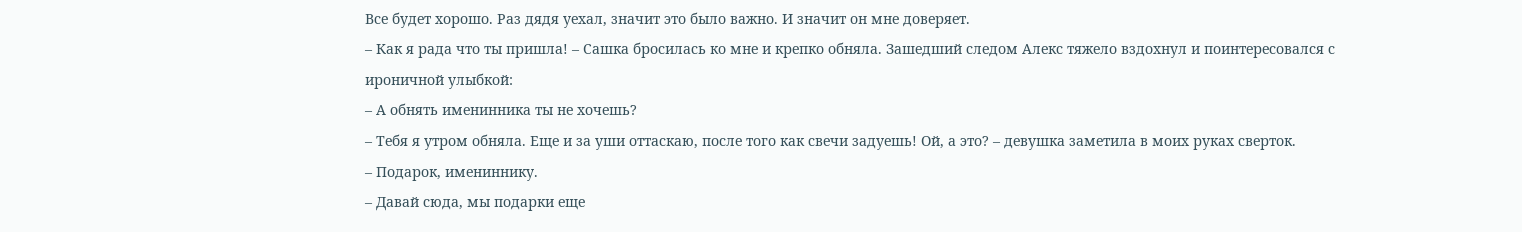Все будет хорошо. Раз дядя уехал, значит это было важно. И значит он мне доверяет.
– Как я рада что ты пришла! – Сашка бросилась ко мне и крепко обняла. Зашедший следом Алекс тяжело вздохнул и поинтересовался с ироничной улыбкой:
– А обнять именинника ты не хочешь?
– Тебя я утром обняла. Еще и за уши оттаскаю, после того как свечи задуешь! Ой, а это? – девушка заметила в моих руках сверток.
– Подарок, имениннику.
– Давай сюда, мы подарки еще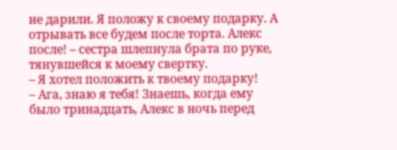не дарили. Я положу к своему подарку. А отрывать все будем после торта. Алекс после! – сестра шлепнула брата по руке, тянувшейся к моему свертку.
– Я хотел положить к твоему подарку!
– Ага, знаю я тебя! Знаешь, когда ему было тринадцать, Алекс в ночь перед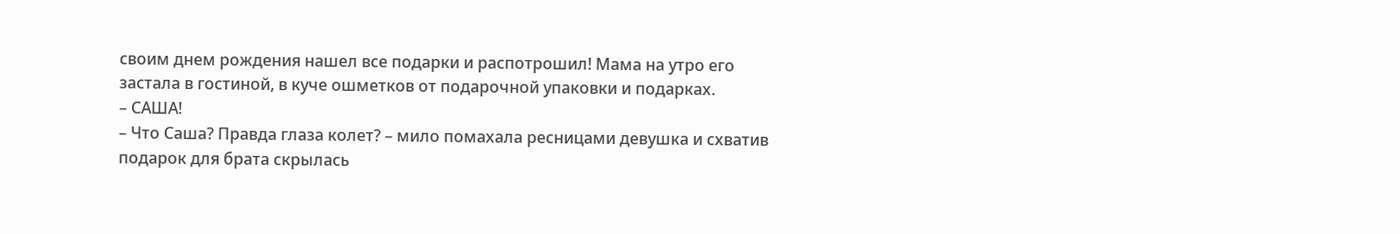своим днем рождения нашел все подарки и распотрошил! Мама на утро его застала в гостиной, в куче ошметков от подарочной упаковки и подарках.
– САША!
– Что Саша? Правда глаза колет? – мило помахала ресницами девушка и схватив подарок для брата скрылась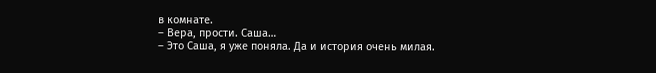в комнате.
– Вера, прости. Саша…
– Это Саша, я уже поняла. Да и история очень милая.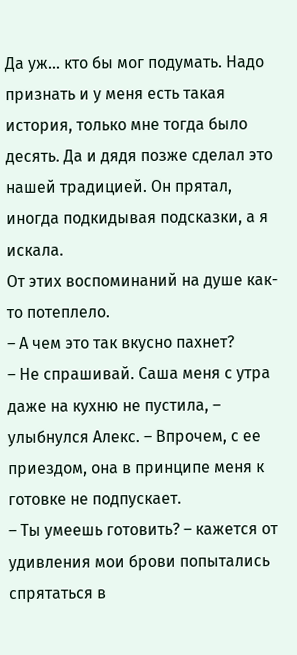Да уж… кто бы мог подумать. Надо признать и у меня есть такая история, только мне тогда было десять. Да и дядя позже сделал это нашей традицией. Он прятал, иногда подкидывая подсказки, а я искала.
От этих воспоминаний на душе как-то потеплело.
– А чем это так вкусно пахнет?
– Не спрашивай. Саша меня с утра даже на кухню не пустила, – улыбнулся Алекс. – Впрочем, с ее приездом, она в принципе меня к готовке не подпускает.
– Ты умеешь готовить? – кажется от удивления мои брови попытались спрятаться в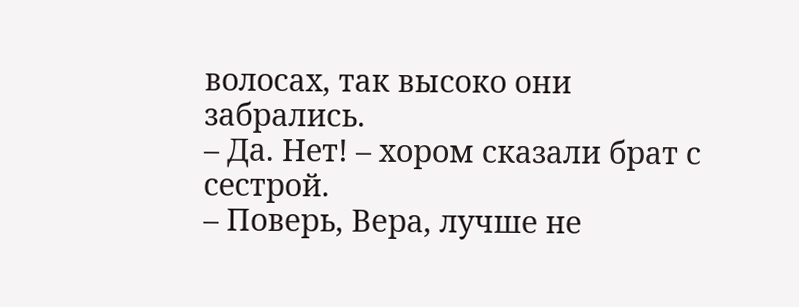волосах, так высоко они забрались.
– Да. Нет! – хором сказали брат с сестрой.
– Поверь, Вера, лучше не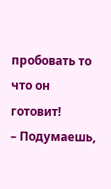пробовать то что он готовит!
– Подумаешь,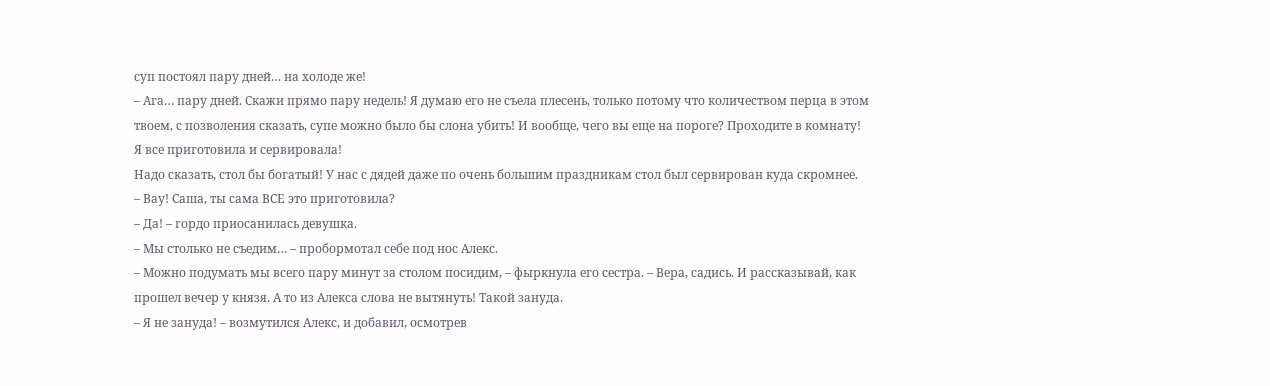суп постоял пару дней… на холоде же!
– Ага… пару дней. Скажи прямо пару недель! Я думаю его не съела плесень, только потому что количеством перца в этом твоем, с позволения сказать, супе можно было бы слона убить! И вообще, чего вы еще на пороге? Проходите в комнату! Я все приготовила и сервировала!
Надо сказать, стол бы богатый! У нас с дядей даже по очень большим праздникам стол был сервирован куда скромнее.
– Вау! Саша, ты сама ВСЕ это приготовила?
– Да! – гордо приосанилась девушка.
– Мы столько не съедим… – пробормотал себе под нос Алекс.
– Можно подумать мы всего пару минут за столом посидим, – фыркнула его сестра. – Вера, садись. И рассказывай, как прошел вечер у князя. А то из Алекса слова не вытянуть! Такой зануда.
– Я не зануда! – возмутился Алекс, и добавил, осмотрев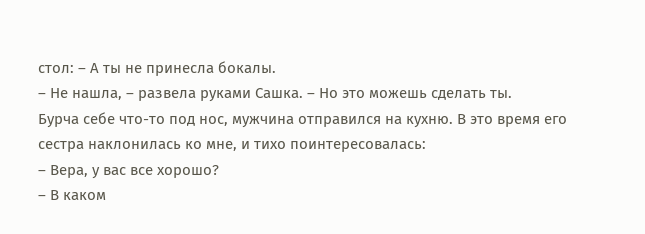стол: – А ты не принесла бокалы.
– Не нашла, – развела руками Сашка. – Но это можешь сделать ты.
Бурча себе что-то под нос, мужчина отправился на кухню. В это время его сестра наклонилась ко мне, и тихо поинтересовалась:
– Вера, у вас все хорошо?
– В каком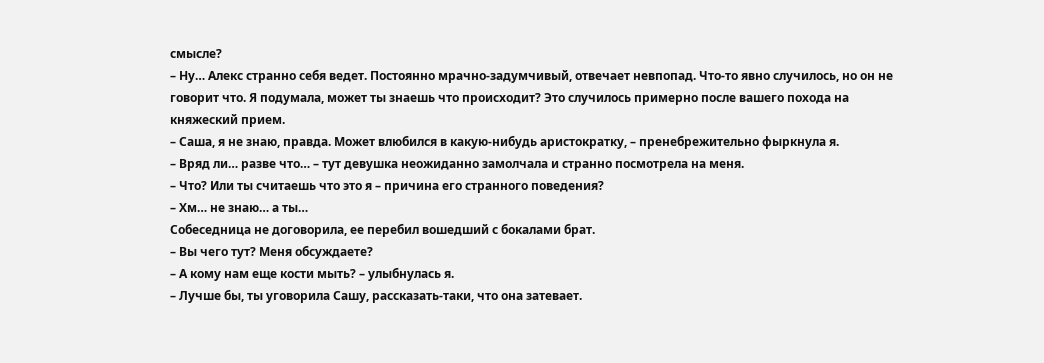смысле?
– Ну… Алекс странно себя ведет. Постоянно мрачно-задумчивый, отвечает невпопад. Что-то явно случилось, но он не говорит что. Я подумала, может ты знаешь что происходит? Это случилось примерно после вашего похода на княжеский прием.
– Саша, я не знаю, правда. Может влюбился в какую-нибудь аристократку, – пренебрежительно фыркнула я.
– Вряд ли… разве что… – тут девушка неожиданно замолчала и странно посмотрела на меня.
– Что? Или ты считаешь что это я – причина его странного поведения?
– Хм… не знаю… а ты…
Собеседница не договорила, ее перебил вошедший с бокалами брат.
– Вы чего тут? Меня обсуждаете?
– А кому нам еще кости мыть? – улыбнулась я.
– Лучше бы, ты уговорила Сашу, рассказать-таки, что она затевает.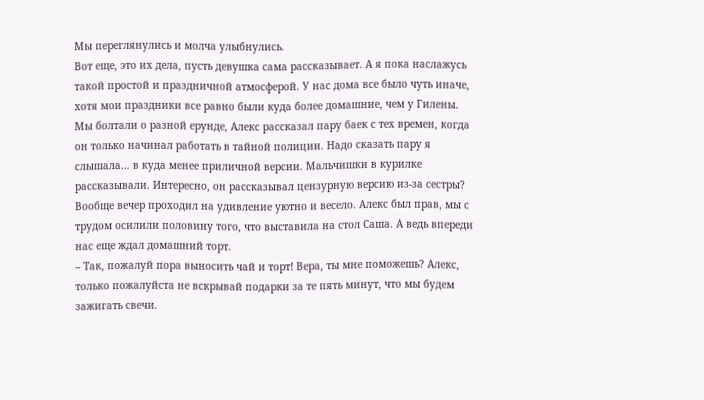Мы переглянулись и молча улыбнулись.
Вот еще, это их дела, пусть девушка сама рассказывает. А я пока наслажусь такой простой и праздничной атмосферой. У нас дома все было чуть иначе, хотя мои праздники все равно были куда более домашние, чем у Гилены.
Мы болтали о разной ерунде, Алекс рассказал пару баек с тех времен, когда он только начинал работать в тайной полиции. Надо сказать пару я слышала… в куда менее приличной версии. Мальчишки в курилке рассказывали. Интересно, он рассказывал цензурную версию из-за сестры?
Вообще вечер проходил на удивление уютно и весело. Алекс был прав, мы с трудом осилили половину того, что выставила на стол Саша. А ведь впереди нас еще ждал домашний торт.
– Так, пожалуй пора выносить чай и торт! Вера, ты мне поможешь? Алекс, только пожалуйста не вскрывай подарки за те пять минут, что мы будем зажигать свечи.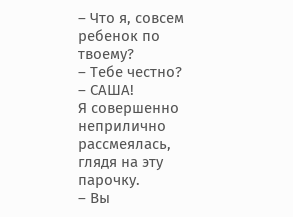– Что я, совсем ребенок по твоему?
– Тебе честно?
– САША!
Я совершенно неприлично рассмеялась, глядя на эту парочку.
– Вы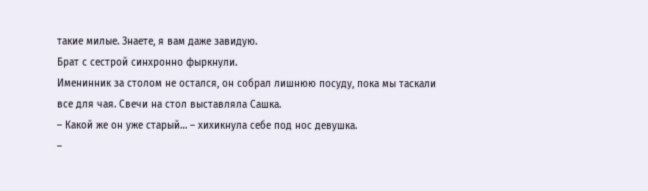такие милые. Знаете, я вам даже завидую.
Брат с сестрой синхронно фыркнули.
Именинник за столом не остался, он собрал лишнюю посуду, пока мы таскали все для чая. Свечи на стол выставляла Сашка.
– Какой же он уже старый… – хихикнула себе под нос девушка.
–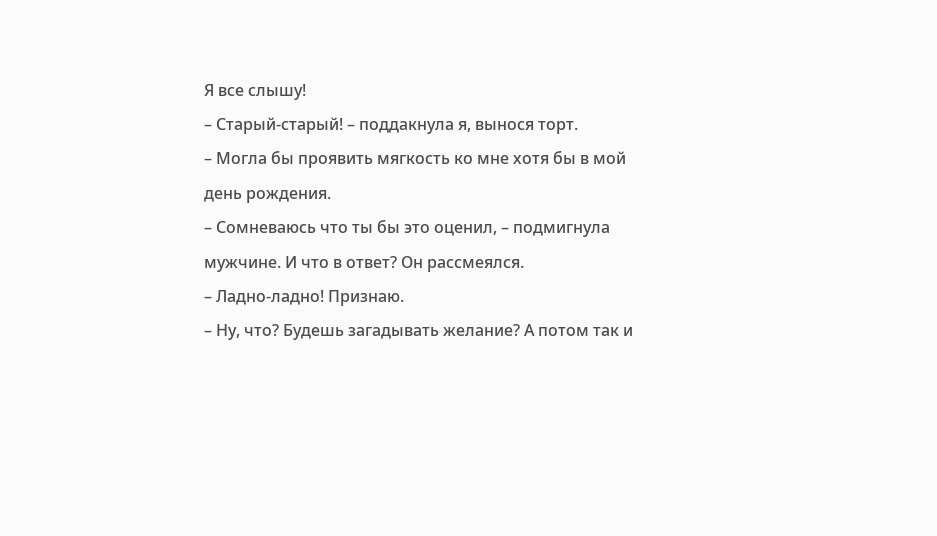Я все слышу!
– Старый-старый! – поддакнула я, вынося торт.
– Могла бы проявить мягкость ко мне хотя бы в мой день рождения.
– Сомневаюсь что ты бы это оценил, – подмигнула мужчине. И что в ответ? Он рассмеялся.
– Ладно-ладно! Признаю.
– Ну, что? Будешь загадывать желание? А потом так и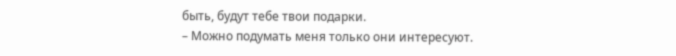быть, будут тебе твои подарки.
– Можно подумать меня только они интересуют.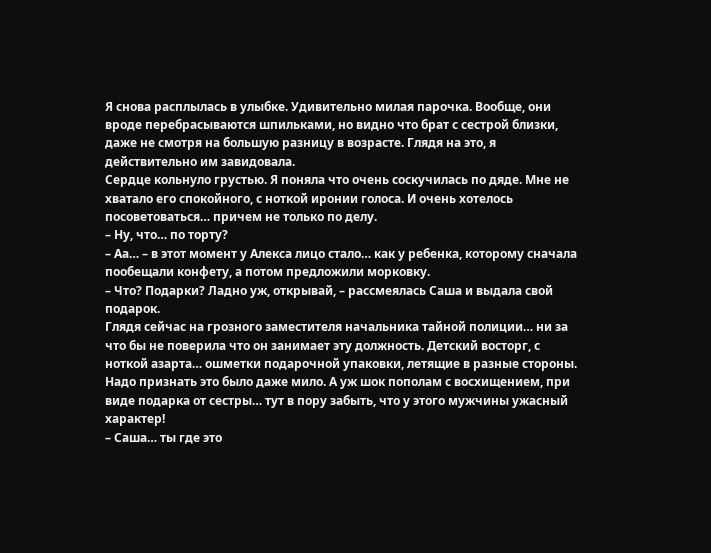Я снова расплылась в улыбке. Удивительно милая парочка. Вообще, они вроде перебрасываются шпильками, но видно что брат с сестрой близки, даже не смотря на большую разницу в возрасте. Глядя на это, я действительно им завидовала.
Сердце кольнуло грустью. Я поняла что очень соскучилась по дяде. Мне не хватало его спокойного, с ноткой иронии голоса. И очень хотелось посоветоваться… причем не только по делу.
– Ну, что… по торту?
– Аа… – в этот момент у Алекса лицо стало… как у ребенка, которому сначала пообещали конфету, а потом предложили морковку.
– Что? Подарки? Ладно уж, открывай, – рассмеялась Саша и выдала свой подарок.
Глядя сейчас на грозного заместителя начальника тайной полиции… ни за что бы не поверила что он занимает эту должность. Детский восторг, с ноткой азарта… ошметки подарочной упаковки, летящие в разные стороны. Надо признать это было даже мило. А уж шок пополам с восхищением, при виде подарка от сестры… тут в пору забыть, что у этого мужчины ужасный характер!
– Саша… ты где это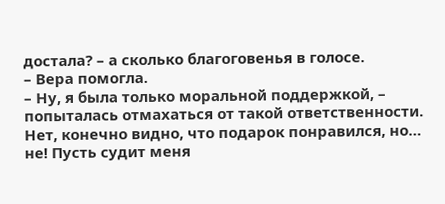достала? – а сколько благоговенья в голосе.
– Вера помогла.
– Ну, я была только моральной поддержкой, – попыталась отмахаться от такой ответственности. Нет, конечно видно, что подарок понравился, но… не! Пусть судит меня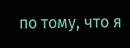по тому, что я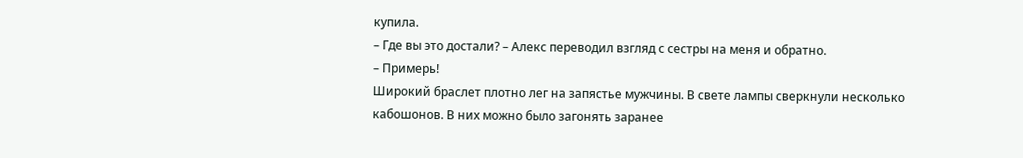купила.
– Где вы это достали? – Алекс переводил взгляд с сестры на меня и обратно.
– Примерь!
Широкий браслет плотно лег на запястье мужчины. В свете лампы сверкнули несколько кабошонов. В них можно было загонять заранее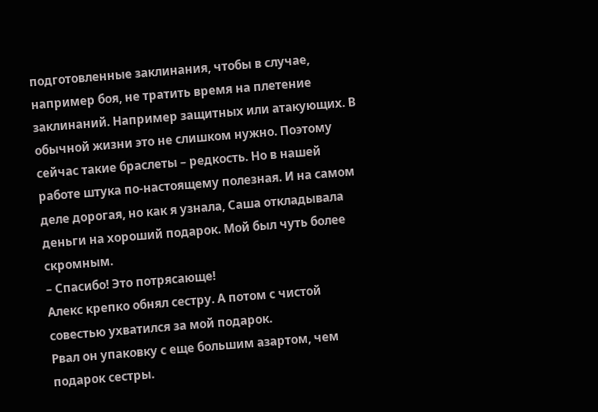подготовленные заклинания, чтобы в случае, например боя, не тратить время на плетение заклинаний. Например защитных или атакующих. В обычной жизни это не слишком нужно. Поэтому сейчас такие браслеты – редкость. Но в нашей работе штука по-настоящему полезная. И на самом деле дорогая, но как я узнала, Саша откладывала деньги на хороший подарок. Мой был чуть более скромным.
– Спасибо! Это потрясающе!
Алекс крепко обнял сестру. А потом с чистой совестью ухватился за мой подарок.
Рвал он упаковку с еще большим азартом, чем подарок сестры.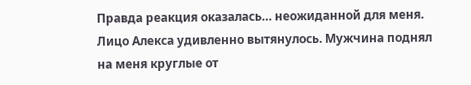Правда реакция оказалась… неожиданной для меня.
Лицо Алекса удивленно вытянулось. Мужчина поднял на меня круглые от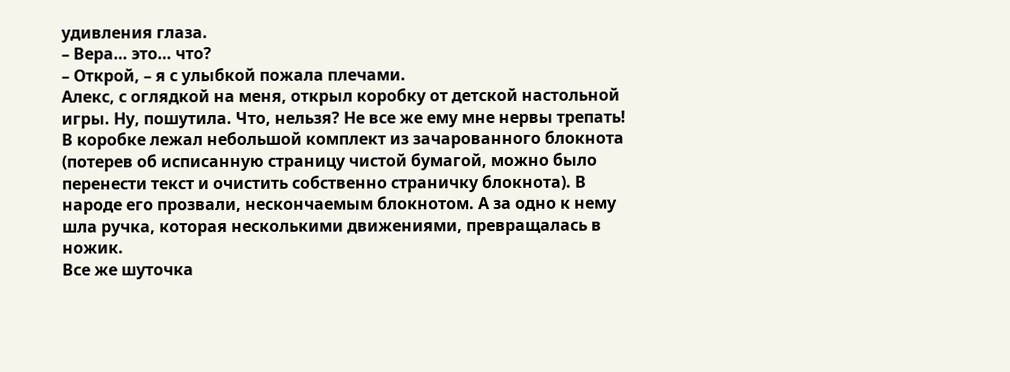удивления глаза.
– Вера… это… что?
– Открой, – я с улыбкой пожала плечами.
Алекс, с оглядкой на меня, открыл коробку от детской настольной игры. Ну, пошутила. Что, нельзя? Не все же ему мне нервы трепать!
В коробке лежал небольшой комплект из зачарованного блокнота (потерев об исписанную страницу чистой бумагой, можно было перенести текст и очистить собственно страничку блокнота). В народе его прозвали, нескончаемым блокнотом. А за одно к нему шла ручка, которая несколькими движениями, превращалась в ножик.
Все же шуточка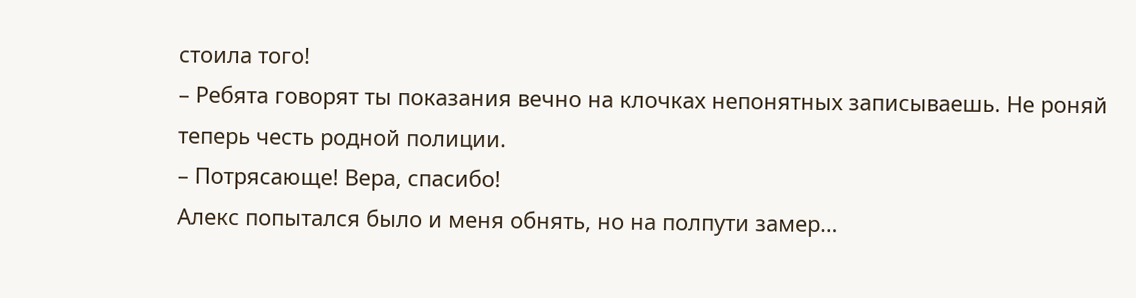стоила того!
– Ребята говорят ты показания вечно на клочках непонятных записываешь. Не роняй теперь честь родной полиции.
– Потрясающе! Вера, спасибо!
Алекс попытался было и меня обнять, но на полпути замер…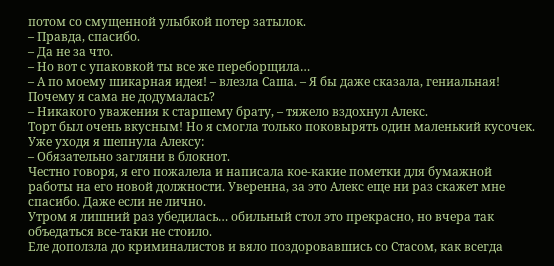потом со смущенной улыбкой потер затылок.
– Правда, спасибо.
– Да не за что.
– Но вот с упаковкой ты все же переборщила…
– А по моему шикарная идея! – влезла Саша. – Я бы даже сказала, гениальная! Почему я сама не додумалась?
– Никакого уважения к старшему брату, – тяжело вздохнул Алекс.
Торт был очень вкусным! Но я смогла только поковырять один маленький кусочек.
Уже уходя я шепнула Алексу:
– Обязательно загляни в блокнот.
Честно говоря, я его пожалела и написала кое-какие пометки для бумажной работы на его новой должности. Уверенна, за это Алекс еще ни раз скажет мне спасибо. Даже если не лично.
Утром я лишний раз убедилась… обильный стол это прекрасно, но вчера так объедаться все-таки не стоило.
Еле доползла до криминалистов и вяло поздоровавшись со Стасом, как всегда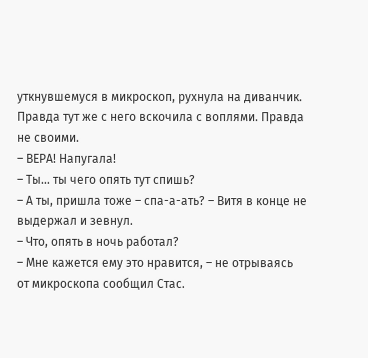уткнувшемуся в микроскоп, рухнула на диванчик. Правда тут же с него вскочила с воплями. Правда не своими.
– ВЕРА! Напугала!
– Ты… ты чего опять тут спишь?
– А ты, пришла тоже – спа-а-ать? – Витя в конце не выдержал и зевнул.
– Что, опять в ночь работал?
– Мне кажется ему это нравится, – не отрываясь от микроскопа сообщил Стас.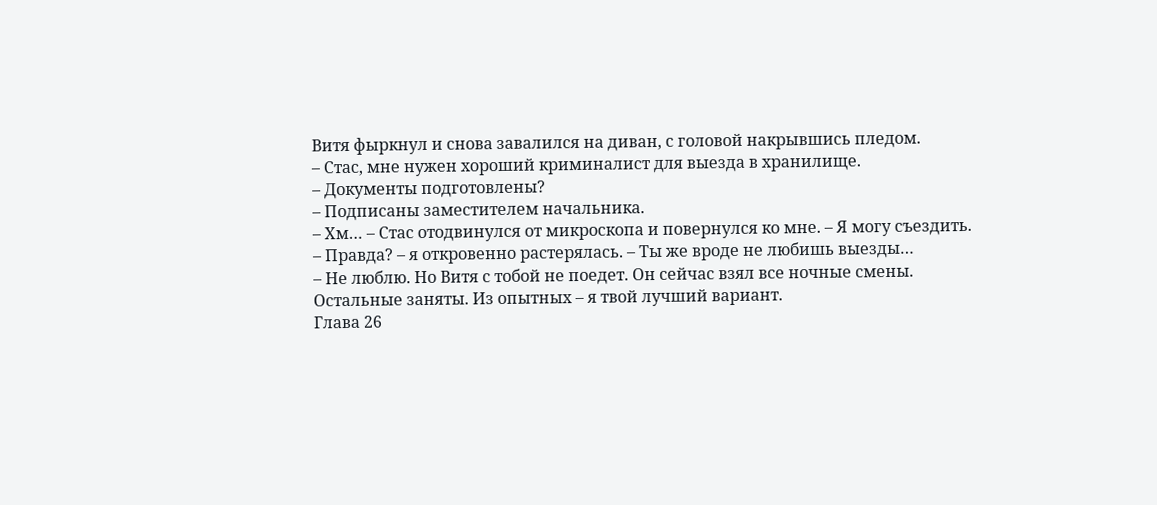Витя фыркнул и снова завалился на диван, с головой накрывшись пледом.
– Стас, мне нужен хороший криминалист для выезда в хранилище.
– Документы подготовлены?
– Подписаны заместителем начальника.
– Хм… – Стас отодвинулся от микроскопа и повернулся ко мне. – Я могу съездить.
– Правда? – я откровенно растерялась. – Ты же вроде не любишь выезды…
– Не люблю. Но Витя с тобой не поедет. Он сейчас взял все ночные смены. Остальные заняты. Из опытных – я твой лучший вариант.
Глава 26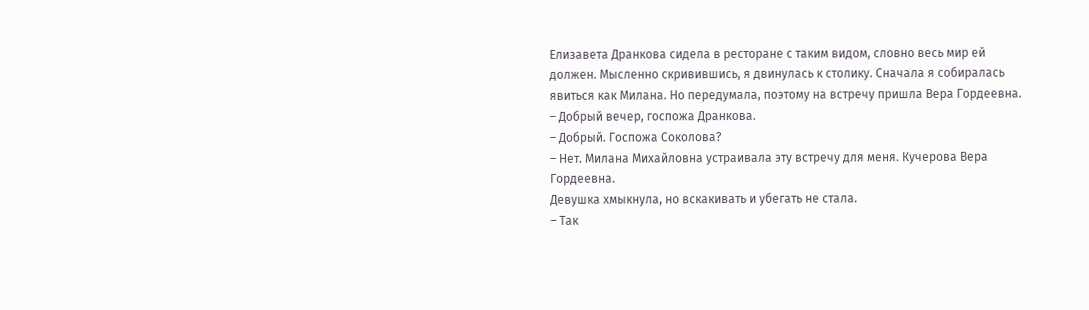Елизавета Дранкова сидела в ресторане с таким видом, словно весь мир ей должен. Мысленно скривившись, я двинулась к столику. Сначала я собиралась явиться как Милана. Но передумала, поэтому на встречу пришла Вера Гордеевна.
– Добрый вечер, госпожа Дранкова.
– Добрый. Госпожа Соколова?
– Нет. Милана Михайловна устраивала эту встречу для меня. Кучерова Вера Гордеевна.
Девушка хмыкнула, но вскакивать и убегать не стала.
– Так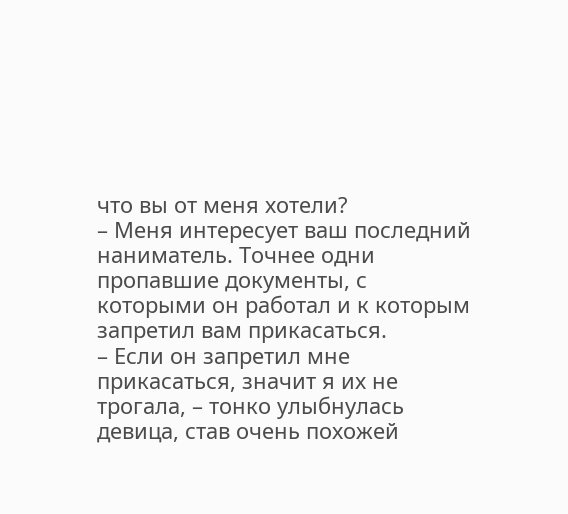что вы от меня хотели?
– Меня интересует ваш последний наниматель. Точнее одни пропавшие документы, с которыми он работал и к которым запретил вам прикасаться.
– Если он запретил мне прикасаться, значит я их не трогала, – тонко улыбнулась девица, став очень похожей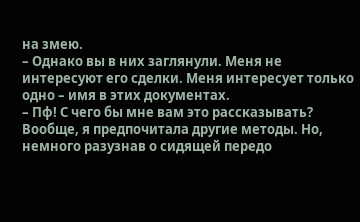на змею.
– Однако вы в них заглянули. Меня не интересуют его сделки. Меня интересует только одно – имя в этих документах.
– Пф! С чего бы мне вам это рассказывать?
Вообще, я предпочитала другие методы. Но, немного разузнав о сидящей передо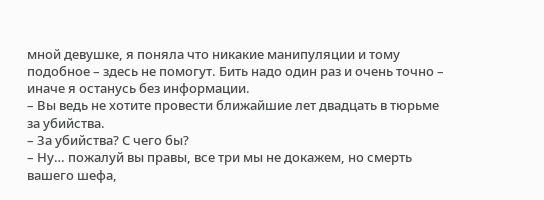мной девушке, я поняла что никакие манипуляции и тому подобное – здесь не помогут. Бить надо один раз и очень точно – иначе я останусь без информации.
– Вы ведь не хотите провести ближайшие лет двадцать в тюрьме за убийства.
– За убийства? С чего бы?
– Ну… пожалуй вы правы, все три мы не докажем, но смерть вашего шефа,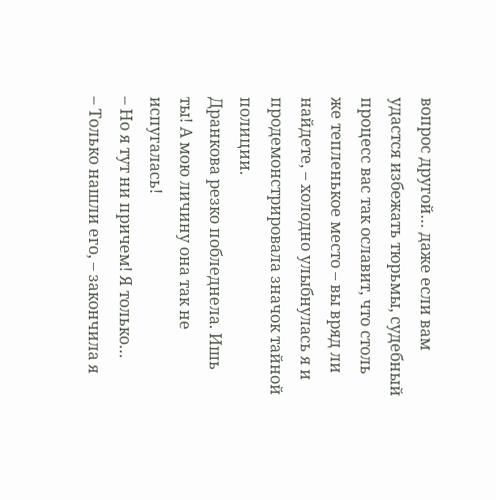вопрос другой… даже если вам удастся избежать тюрьмы, судебный процесс вас так ославит, что столь же тепленькое место – вы вряд ли найдете, – холодно улыбнулась я и продемонстрировала значок тайной полиции.
Дранкова резко побледнела. Ишь ты! А мою личину она так не испугалась!
– Но я тут ни причем! Я только…
– Только нашли его, – закончила я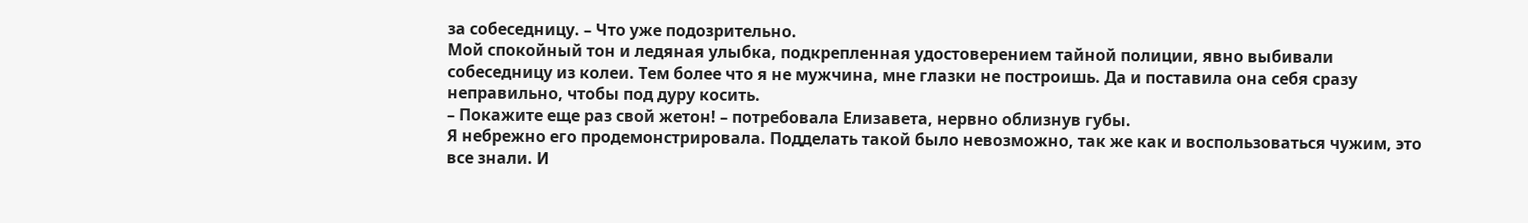за собеседницу. – Что уже подозрительно.
Мой спокойный тон и ледяная улыбка, подкрепленная удостоверением тайной полиции, явно выбивали собеседницу из колеи. Тем более что я не мужчина, мне глазки не построишь. Да и поставила она себя сразу неправильно, чтобы под дуру косить.
– Покажите еще раз свой жетон! – потребовала Елизавета, нервно облизнув губы.
Я небрежно его продемонстрировала. Подделать такой было невозможно, так же как и воспользоваться чужим, это все знали. И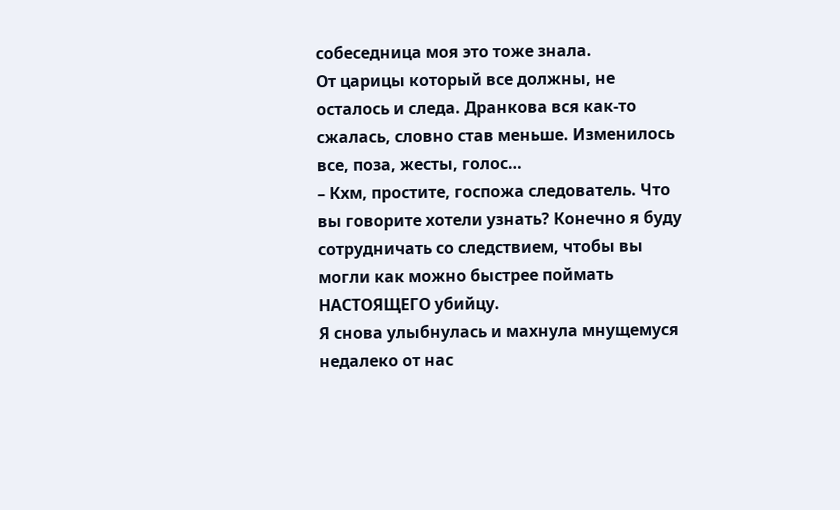собеседница моя это тоже знала.
От царицы который все должны, не осталось и следа. Дранкова вся как-то сжалась, словно став меньше. Изменилось все, поза, жесты, голос…
– Кхм, простите, госпожа следователь. Что вы говорите хотели узнать? Конечно я буду сотрудничать со следствием, чтобы вы могли как можно быстрее поймать НАСТОЯЩЕГО убийцу.
Я снова улыбнулась и махнула мнущемуся недалеко от нас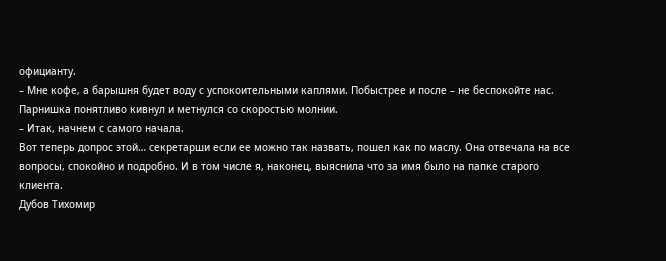официанту.
– Мне кофе, а барышня будет воду с успокоительными каплями. Побыстрее и после – не беспокойте нас.
Парнишка понятливо кивнул и метнулся со скоростью молнии.
– Итак, начнем с самого начала.
Вот теперь допрос этой… секретарши если ее можно так назвать, пошел как по маслу. Она отвечала на все вопросы, спокойно и подробно. И в том числе я, наконец, выяснила что за имя было на папке старого клиента.
Дубов Тихомир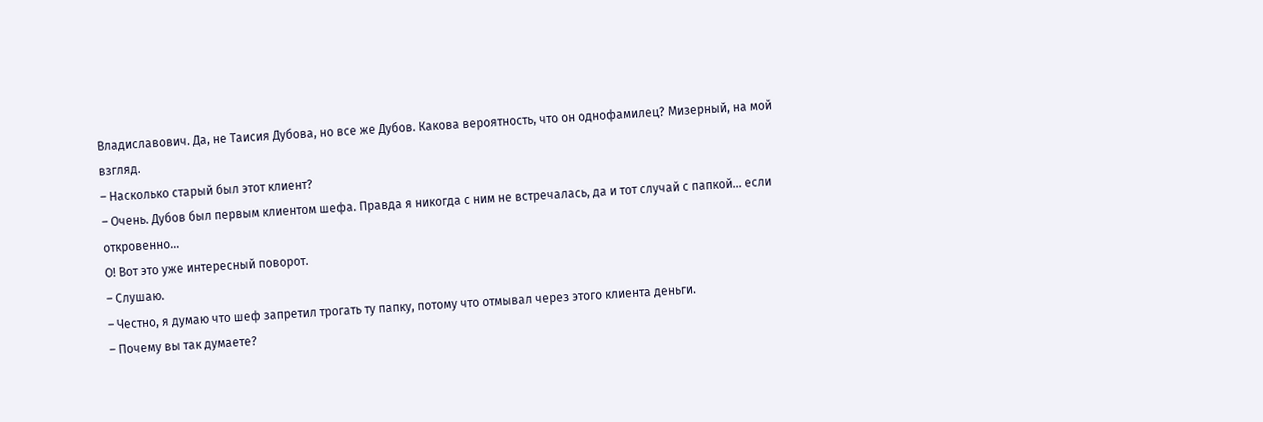Владиславович. Да, не Таисия Дубова, но все же Дубов. Какова вероятность, что он однофамилец? Мизерный, на мой взгляд.
– Насколько старый был этот клиент?
– Очень. Дубов был первым клиентом шефа. Правда я никогда с ним не встречалась, да и тот случай с папкой… если откровенно…
О! Вот это уже интересный поворот.
– Слушаю.
– Честно, я думаю что шеф запретил трогать ту папку, потому что отмывал через этого клиента деньги.
– Почему вы так думаете?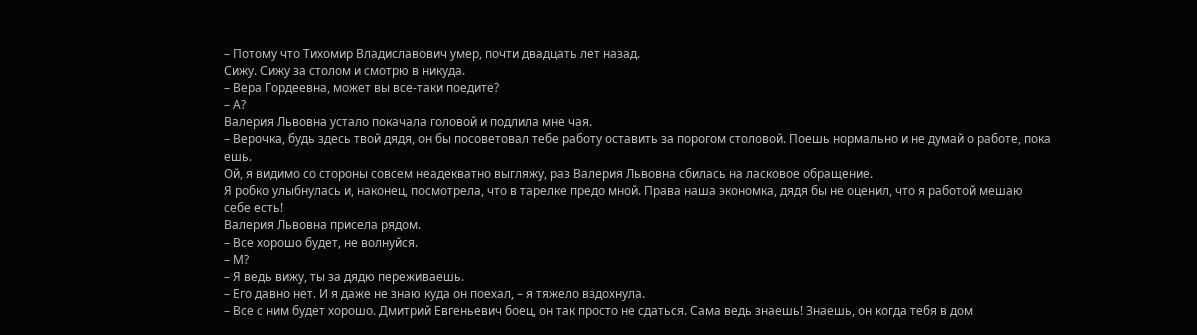– Потому что Тихомир Владиславович умер, почти двадцать лет назад.
Сижу. Сижу за столом и смотрю в никуда.
– Вера Гордеевна, может вы все-таки поедите?
– А?
Валерия Львовна устало покачала головой и подлила мне чая.
– Верочка, будь здесь твой дядя, он бы посоветовал тебе работу оставить за порогом столовой. Поешь нормально и не думай о работе, пока ешь.
Ой, я видимо со стороны совсем неадекватно выгляжу, раз Валерия Львовна сбилась на ласковое обращение.
Я робко улыбнулась и, наконец, посмотрела, что в тарелке предо мной. Права наша экономка, дядя бы не оценил, что я работой мешаю себе есть!
Валерия Львовна присела рядом.
– Все хорошо будет, не волнуйся.
– М?
– Я ведь вижу, ты за дядю переживаешь.
– Его давно нет. И я даже не знаю куда он поехал, – я тяжело вздохнула.
– Все с ним будет хорошо. Дмитрий Евгеньевич боец, он так просто не сдаться. Сама ведь знаешь! Знаешь, он когда тебя в дом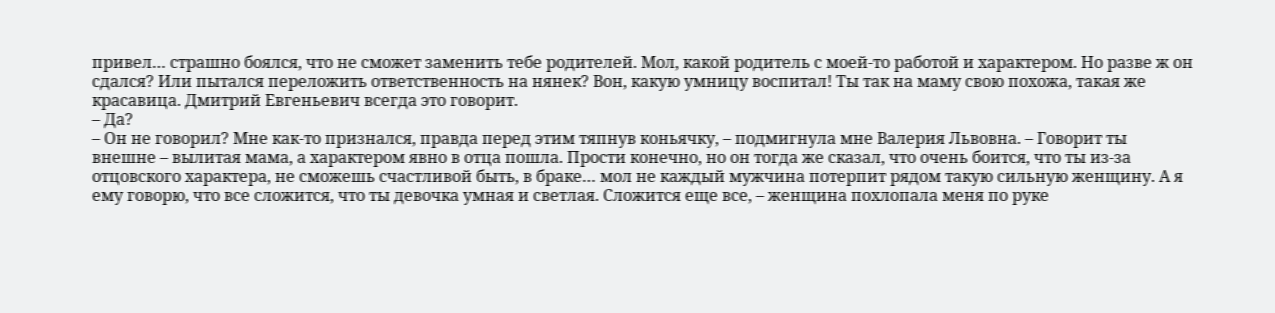привел… страшно боялся, что не сможет заменить тебе родителей. Мол, какой родитель с моей-то работой и характером. Но разве ж он сдался? Или пытался переложить ответственность на нянек? Вон, какую умницу воспитал! Ты так на маму свою похожа, такая же красавица. Дмитрий Евгеньевич всегда это говорит.
– Да?
– Он не говорил? Мне как-то признался, правда перед этим тяпнув коньячку, – подмигнула мне Валерия Львовна. – Говорит ты внешне – вылитая мама, а характером явно в отца пошла. Прости конечно, но он тогда же сказал, что очень боится, что ты из-за отцовского характера, не сможешь счастливой быть, в браке… мол не каждый мужчина потерпит рядом такую сильную женщину. А я ему говорю, что все сложится, что ты девочка умная и светлая. Сложится еще все, – женщина похлопала меня по руке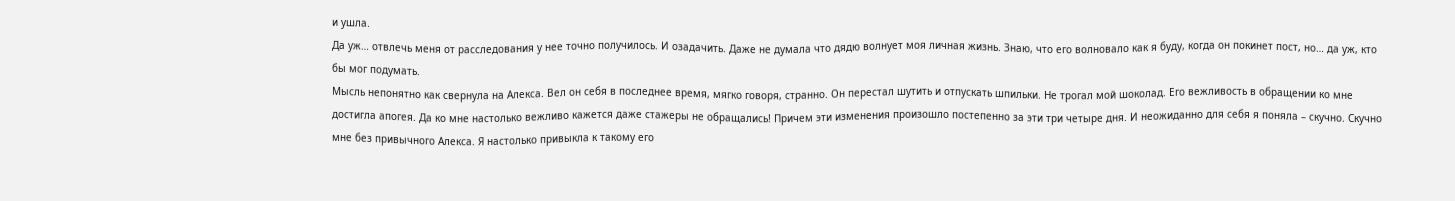и ушла.
Да уж… отвлечь меня от расследования у нее точно получилось. И озадачить. Даже не думала что дядю волнует моя личная жизнь. Знаю, что его волновало как я буду, когда он покинет пост, но… да уж, кто бы мог подумать.
Мысль непонятно как свернула на Алекса. Вел он себя в последнее время, мягко говоря, странно. Он перестал шутить и отпускать шпильки. Не трогал мой шоколад. Его вежливость в обращении ко мне достигла апогея. Да ко мне настолько вежливо кажется даже стажеры не обращались! Причем эти изменения произошло постепенно за эти три четыре дня. И неожиданно для себя я поняла – скучно. Скучно мне без привычного Алекса. Я настолько привыкла к такому его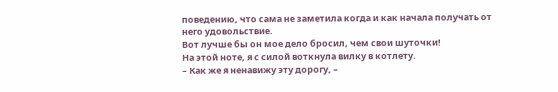поведению, что сама не заметила когда и как начала получать от него удовольствие.
Вот лучше бы он мое дело бросил, чем свои шуточки!
На этой ноте, я с силой воткнула вилку в котлету.
– Как же я ненавижу эту дорогу, –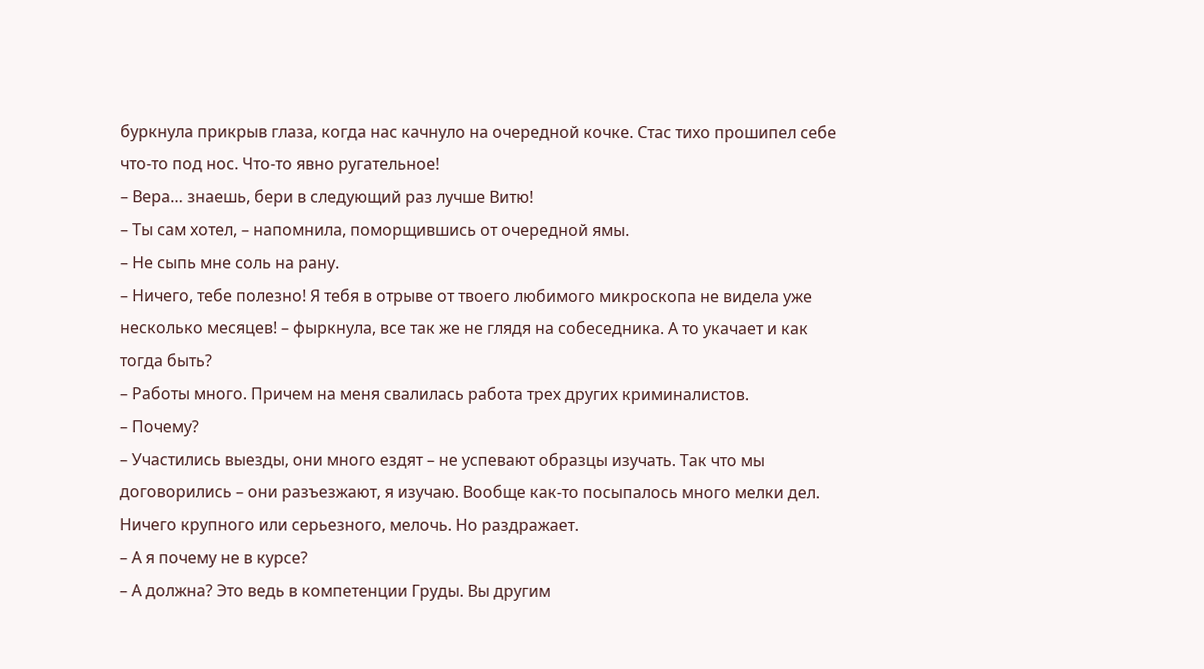буркнула прикрыв глаза, когда нас качнуло на очередной кочке. Стас тихо прошипел себе что-то под нос. Что-то явно ругательное!
– Вера… знаешь, бери в следующий раз лучше Витю!
– Ты сам хотел, – напомнила, поморщившись от очередной ямы.
– Не сыпь мне соль на рану.
– Ничего, тебе полезно! Я тебя в отрыве от твоего любимого микроскопа не видела уже несколько месяцев! – фыркнула, все так же не глядя на собеседника. А то укачает и как тогда быть?
– Работы много. Причем на меня свалилась работа трех других криминалистов.
– Почему?
– Участились выезды, они много ездят – не успевают образцы изучать. Так что мы договорились – они разъезжают, я изучаю. Вообще как-то посыпалось много мелки дел. Ничего крупного или серьезного, мелочь. Но раздражает.
– А я почему не в курсе?
– А должна? Это ведь в компетенции Груды. Вы другим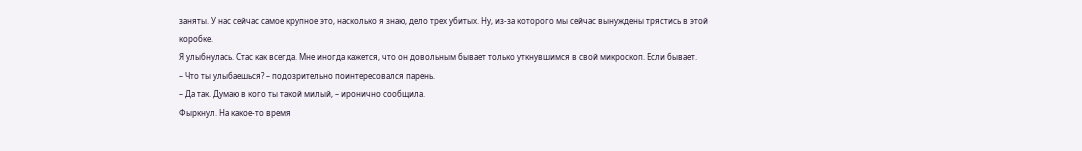заняты. У нас сейчас самое крупное это, насколько я знаю, дело трех убитых. Ну, из-за которого мы сейчас вынуждены трястись в этой коробке.
Я улыбнулась. Стас как всегда. Мне иногда кажется, что он довольным бывает только уткнувшимся в свой микроскоп. Если бывает.
– Что ты улыбаешься? – подозрительно поинтересовался парень.
– Да так. Думаю в кого ты такой милый, – иронично сообщила.
Фыркнул. На какое-то время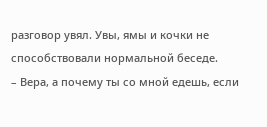разговор увял. Увы, ямы и кочки не способствовали нормальной беседе.
– Вера, а почему ты со мной едешь, если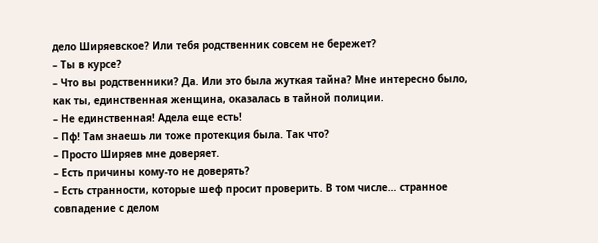дело Ширяевское? Или тебя родственник совсем не бережет?
– Ты в курсе?
– Что вы родственники? Да. Или это была жуткая тайна? Мне интересно было, как ты, единственная женщина, оказалась в тайной полиции.
– Не единственная! Адела еще есть!
– Пф! Там знаешь ли тоже протекция была. Так что?
– Просто Ширяев мне доверяет.
– Есть причины кому-то не доверять?
– Есть странности, которые шеф просит проверить. В том числе… странное совпадение с делом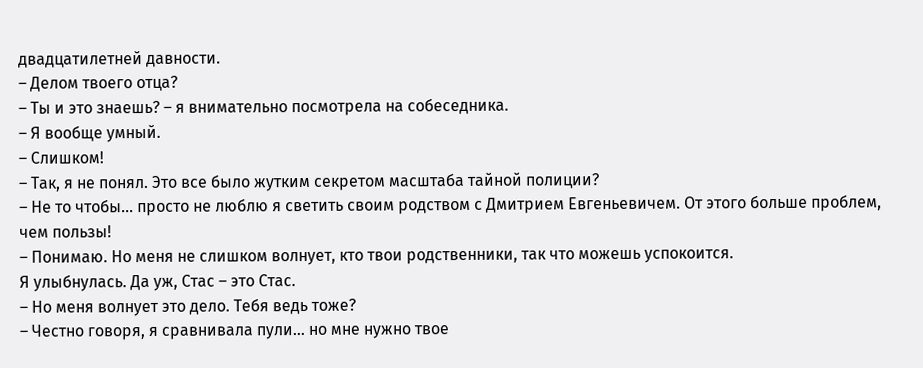двадцатилетней давности.
– Делом твоего отца?
– Ты и это знаешь? – я внимательно посмотрела на собеседника.
– Я вообще умный.
– Слишком!
– Так, я не понял. Это все было жутким секретом масштаба тайной полиции?
– Не то чтобы… просто не люблю я светить своим родством с Дмитрием Евгеньевичем. От этого больше проблем, чем пользы!
– Понимаю. Но меня не слишком волнует, кто твои родственники, так что можешь успокоится.
Я улыбнулась. Да уж, Стас – это Стас.
– Но меня волнует это дело. Тебя ведь тоже?
– Честно говоря, я сравнивала пули… но мне нужно твое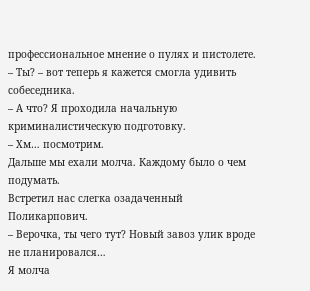профессиональное мнение о пулях и пистолете.
– Ты? – вот теперь я кажется смогла удивить собеседника.
– А что? Я проходила начальную криминалистическую подготовку.
– Хм… посмотрим.
Дальше мы ехали молча. Каждому было о чем подумать.
Встретил нас слегка озадаченный Поликарпович.
– Верочка, ты чего тут? Новый завоз улик вроде не планировался…
Я молча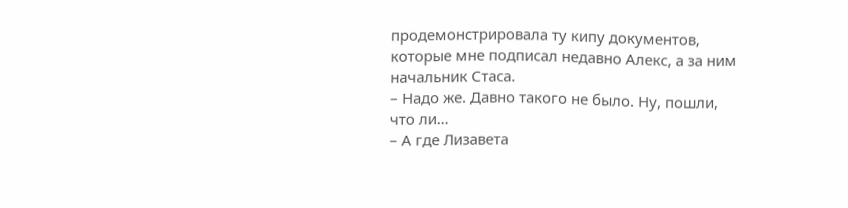продемонстрировала ту кипу документов, которые мне подписал недавно Алекс, а за ним начальник Стаса.
– Надо же. Давно такого не было. Ну, пошли, что ли…
– А где Лизавета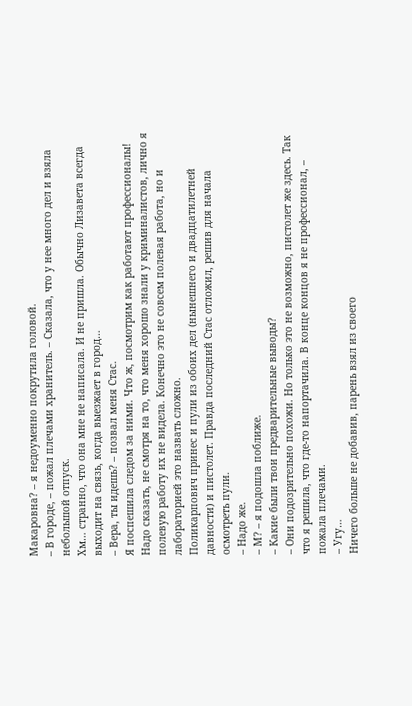Макаровна? – я недоуменно покрутила головой.
– В городе, – пожал плечами хранитель. – Сказала, что у нее много дел и взяла небольшой отпуск.
Хм… странно, что она мне не написала. И не пришла. Обычно Лизавета всегда выходит на связь, когда выезжает в город…
– Вера, ты идешь? – позвал меня Стас.
Я поспешила следом за ними. Что ж, посмотрим как работают профессионалы!
Надо сказать, не смотря на то, что меня хорошо знали у криминалистов, лично я полевую работу их не видела. Конечно это не совсем полевая работа, но и лабораторией это назвать сложно.
Поликарпович принес и пули из обоих дел (нынешнего и двадцатилетней давности) и пистолет. Правда последний Стас отложил, решив для начала осмотреть пули.
– Надо же.
– М? – я подошла поближе.
– Какие были твои предварительные выводы?
– Они подозрительно похожи. Но только это не возможно, пистолет же здесь. Так что я решила, что где-то напортачила. В конце концов я не профессионал, – пожала плечами.
– Угу…
Ничего больше не добавив, парень взял из своего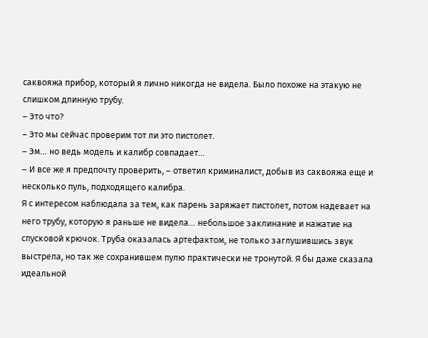саквояжа прибор, который я лично никогда не видела. Было похоже на этакую не слишком длинную трубу.
– Это что?
– Это мы сейчас проверим тот ли это пистолет.
– Эм… но ведь модель и калибр совпадает…
– И все же я предпочту проверить, – ответил криминалист, добыв из саквояжа еще и несколько пуль, подходящего калибра.
Я с интересом наблюдала за тем, как парень заряжает пистолет, потом надевает на него трубу, которую я раньше не видела… небольшое заклинание и нажатие на спусковой крючок. Труба оказалась артефактом, не только заглушившись звук выстрела, но так же сохранившем пулю практически не тронутой. Я бы даже сказала идеальной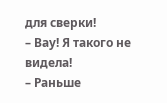для сверки!
– Вау! Я такого не видела!
– Раньше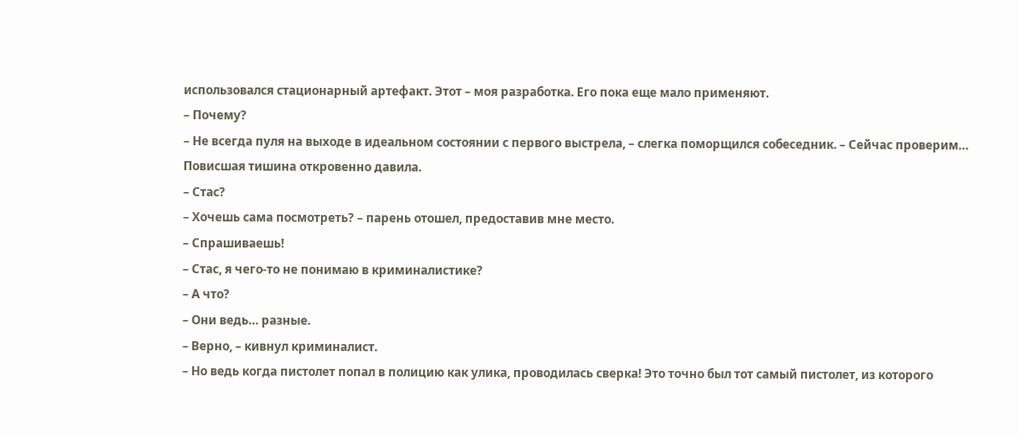использовался стационарный артефакт. Этот – моя разработка. Его пока еще мало применяют.
– Почему?
– Не всегда пуля на выходе в идеальном состоянии с первого выстрела, – слегка поморщился собеседник. – Сейчас проверим…
Повисшая тишина откровенно давила.
– Стас?
– Хочешь сама посмотреть? – парень отошел, предоставив мне место.
– Спрашиваешь!
– Стас, я чего-то не понимаю в криминалистике?
– А что?
– Они ведь… разные.
– Верно, – кивнул криминалист.
– Но ведь когда пистолет попал в полицию как улика, проводилась сверка! Это точно был тот самый пистолет, из которого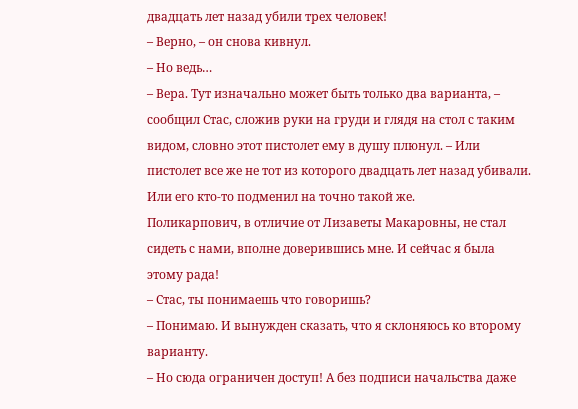двадцать лет назад убили трех человек!
– Верно, – он снова кивнул.
– Но ведь…
– Вера. Тут изначально может быть только два варианта, – сообщил Стас, сложив руки на груди и глядя на стол с таким видом, словно этот пистолет ему в душу плюнул. – Или пистолет все же не тот из которого двадцать лет назад убивали. Или его кто-то подменил на точно такой же.
Поликарпович, в отличие от Лизаветы Макаровны, не стал сидеть с нами, вполне доверившись мне. И сейчас я была этому рада!
– Стас, ты понимаешь что говоришь?
– Понимаю. И вынужден сказать, что я склоняюсь ко второму варианту.
– Но сюда ограничен доступ! А без подписи начальства даже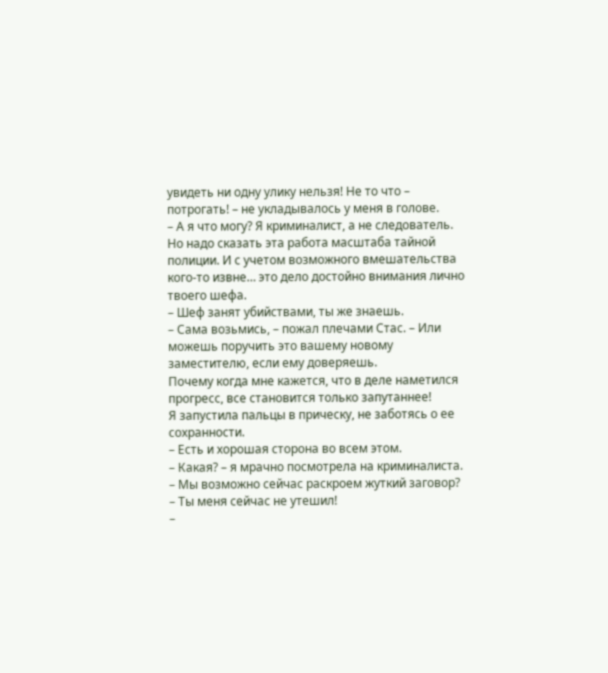увидеть ни одну улику нельзя! Не то что – потрогать! – не укладывалось у меня в голове.
– А я что могу? Я криминалист, а не следователь. Но надо сказать эта работа масштаба тайной полиции. И с учетом возможного вмешательства кого-то извне… это дело достойно внимания лично твоего шефа.
– Шеф занят убийствами, ты же знаешь.
– Сама возьмись, – пожал плечами Стас. – Или можешь поручить это вашему новому заместителю, если ему доверяешь.
Почему когда мне кажется, что в деле наметился прогресс, все становится только запутаннее!
Я запустила пальцы в прическу, не заботясь о ее сохранности.
– Есть и хорошая сторона во всем этом.
– Какая? – я мрачно посмотрела на криминалиста.
– Мы возможно сейчас раскроем жуткий заговор?
– Ты меня сейчас не утешил!
–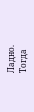Ладно. Тогда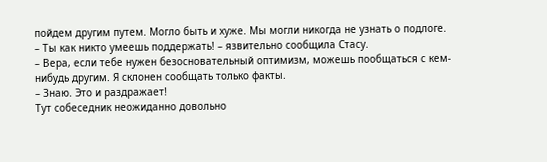пойдем другим путем. Могло быть и хуже. Мы могли никогда не узнать о подлоге.
– Ты как никто умеешь поддержать! – язвительно сообщила Стасу.
– Вера, если тебе нужен безосновательный оптимизм, можешь пообщаться с кем-нибудь другим. Я склонен сообщать только факты.
– Знаю. Это и раздражает!
Тут собеседник неожиданно довольно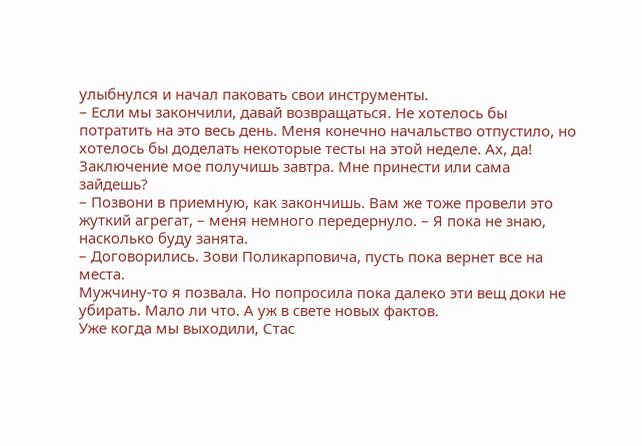улыбнулся и начал паковать свои инструменты.
– Если мы закончили, давай возвращаться. Не хотелось бы потратить на это весь день. Меня конечно начальство отпустило, но хотелось бы доделать некоторые тесты на этой неделе. Ах, да! Заключение мое получишь завтра. Мне принести или сама зайдешь?
– Позвони в приемную, как закончишь. Вам же тоже провели это жуткий агрегат, – меня немного передернуло. – Я пока не знаю, насколько буду занята.
– Договорились. Зови Поликарповича, пусть пока вернет все на места.
Мужчину-то я позвала. Но попросила пока далеко эти вещ доки не убирать. Мало ли что. А уж в свете новых фактов.
Уже когда мы выходили, Стас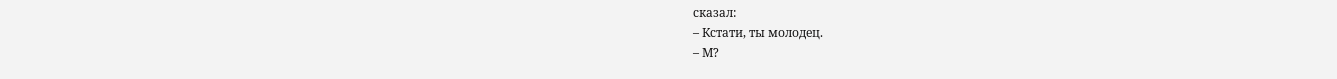сказал:
– Кстати, ты молодец.
– М?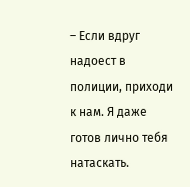– Если вдруг надоест в полиции, приходи к нам. Я даже готов лично тебя натаскать.